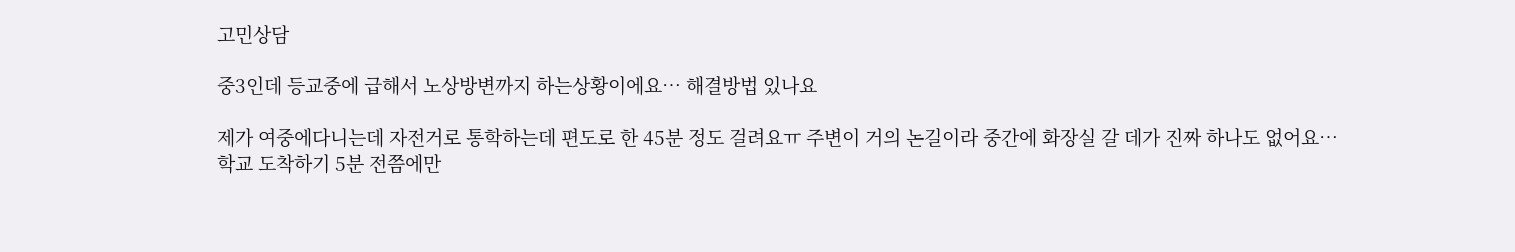고민상담

중3인데 등교중에 급해서 노상방변까지 하는상황이에요… 해결방법 있나요

제가 여중에다니는데 자전거로 통학하는데 편도로 한 45분 정도 걸려요ㅠ 주변이 거의 논길이라 중간에 화장실 갈 데가 진짜 하나도 없어요… 학교 도착하기 5분 전쯤에만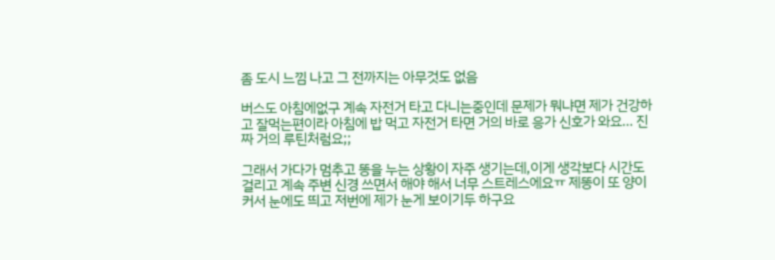좀 도시 느낌 나고 그 전까지는 아무것도 없음

버스도 아침에없구 계속 자전거 타고 다니는중인데 문제가 뭐냐면 제가 건강하고 잘먹는편이라 아침에 밥 먹고 자전거 타면 거의 바로 응가 신호가 와요… 진짜 거의 루틴처럼요;;

그래서 가다가 멈추고 똥을 누는 상황이 자주 생기는데,이게 생각보다 시간도 걸리고 계속 주변 신경 쓰면서 해야 해서 너무 스트레스에요ㅠ 제똥이 또 양이 커서 눈에도 띄고 저번에 제가 눈게 보이기두 하구요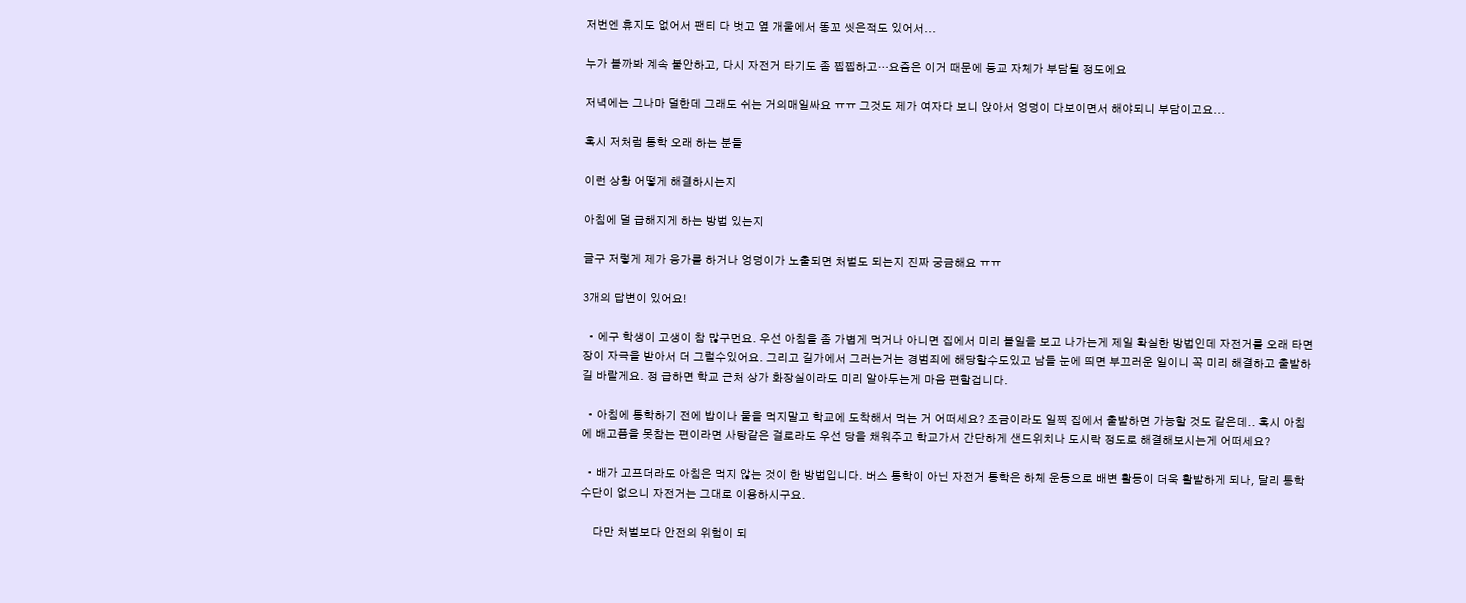저번엔 휴지도 없어서 팬티 다 벗고 옆 개울에서 똥꼬 씻은적도 있어서...

누가 볼까봐 계속 불안하고, 다시 자전거 타기도 좀 찝찝하고…요즘은 이거 때문에 등교 자체가 부담될 정도에요

저녁에는 그나마 덜한데 그래도 쉬는 거의매일싸요 ㅠㅠ 그것도 제가 여자다 보니 앉아서 엉덩이 다보이면서 해야되니 부담이고요...

혹시 저처럼 통학 오래 하는 분들

이런 상황 어떻게 해결하시는지

아침에 덜 급해지게 하는 방법 있는지

글구 저렇게 제가 응가를 하거나 엉덩이가 노출되면 처벌도 되는지 진짜 궁금해요 ㅠㅠ

3개의 답변이 있어요!

  • 에구 학생이 고생이 참 많구먼요. 우선 아침을 좀 가볍게 먹거나 아니면 집에서 미리 볼일을 보고 나가는게 제일 확실한 방법인데 자전거를 오래 타면 장이 자극을 받아서 더 그럴수있어요. 그리고 길가에서 그러는거는 경범죄에 해당할수도있고 남들 눈에 띄면 부끄러운 일이니 꼭 미리 해결하고 출발하길 바랄게요. 정 급하면 학교 근처 상가 화장실이라도 미리 알아두는게 마음 편할겁니다.

  • 아침에 통학하기 전에 밥이나 물을 먹지말고 학교에 도착해서 먹는 거 어떠세요? 조금이라도 일찍 집에서 출발하면 가능할 것도 같은데.. 혹시 아침에 배고픔을 못참는 편이라면 사탕같은 걸로라도 우선 당을 채워주고 학교가서 간단하게 샌드위치나 도시락 정도로 해결해보시는게 어떠세요?

  • 배가 고프더라도 아침은 먹지 않는 것이 한 방법입니다. 버스 통학이 아닌 자전거 통학은 하체 운동으로 배변 활동이 더욱 활발하게 되나, 달리 통학 수단이 없으니 자전거는 그대로 이용하시구요.

    다만 처벌보다 안전의 위험이 되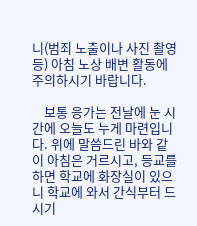니(범죄 노출이나 사진 촬영 등) 아침 노상 배변 활동에 주의하시기 바랍니다.

    보통 응가는 전날에 눈 시간에 오늘도 누게 마련입니다. 위에 말씀드린 바와 같이 아침은 거르시고, 등교를 하면 학교에 화장실이 있으니 학교에 와서 간식부터 드시기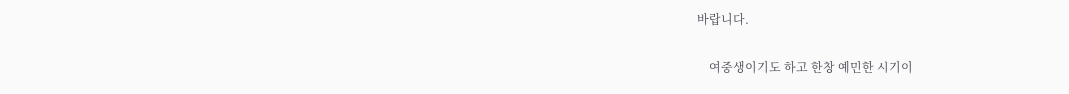바랍니다.

    여중생이기도 하고 한창 예민한 시기이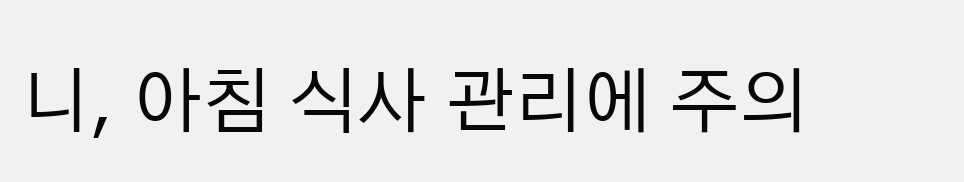니, 아침 식사 관리에 주의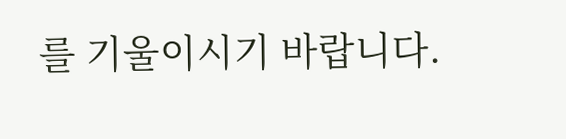를 기울이시기 바랍니다.